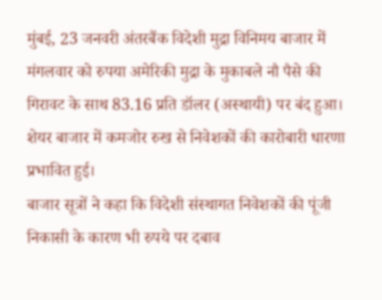मुंबई, 23 जनवरी अंतरबैंक विदेशी मुद्रा विनिमय बाजार में मंगलवार को रुपया अमेरिकी मुद्रा के मुकाबले नौ पैसे की गिरावट के साथ 83.16 प्रति डॉलर (अस्थायी) पर बंद हुआ। शेयर बाजार में कमजोर रुख से निवेशकों की कारोबारी धारणा प्रभावित हुई।
बाजार सूत्रों ने कहा कि विदेशी संस्थागत निवेशकों की पूंजी निकासी के कारण भी रुपये पर दबाव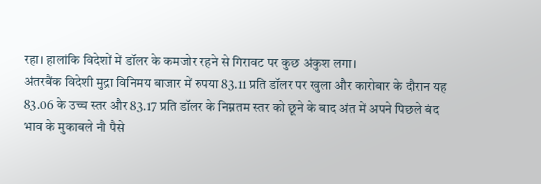रहा। हालांकि विदेशों में डॉलर के कमजोर रहने से गिरावट पर कुछ अंकुश लगा।
अंतरबैंक विदेशी मुद्रा विनिमय बाजार में रुपया 83.11 प्रति डॉलर पर खुला और कारोबार के दौरान यह 83.06 के उच्च स्तर और 83.17 प्रति डॉलर के निम्नतम स्तर को छूने के बाद अंत में अपने पिछले बंद भाव के मुकाबले नौ पैसे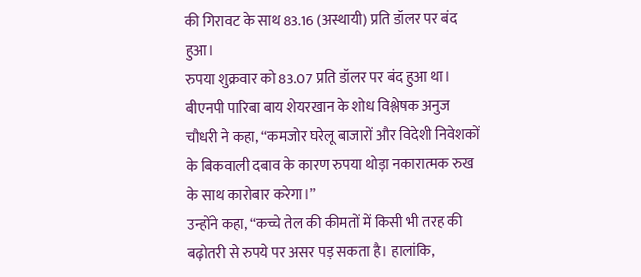की गिरावट के साथ 83.16 (अस्थायी) प्रति डॉलर पर बंद हुआ।
रुपया शुक्रवार को 83.07 प्रति डॉलर पर बंद हुआ था।
बीएनपी पारिबा बाय शेयरखान के शोध विश्लेषक अनुज चौधरी ने कहा, ‘‘कमजोर घरेलू बाजारों और विदेशी निवेशकों के बिकवाली दबाव के कारण रुपया थोड़ा नकारात्मक रुख के साथ कारोबार करेगा।’’
उन्होंने कहा, ‘‘कच्चे तेल की कीमतों में किसी भी तरह की बढ़ोतरी से रुपये पर असर पड़ सकता है। हालांकि,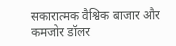सकारात्मक वैश्विक बाजार और कमजोर डॉलर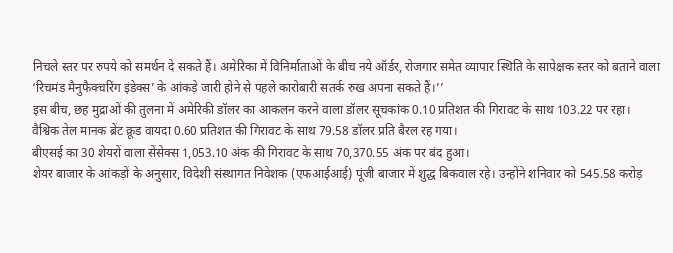निचले स्तर पर रुपये को समर्थन दे सकते हैं। अमेरिका में विनिर्माताओं के बीच नये ऑर्डर, रोजगार समेत व्यापार स्थिति के सापेक्षक स्तर को बताने वाला ‘रिचमंड मैनुफैक्चरिंग इंडेक्स’ के आंकड़े जारी होने से पहले कारोबारी सतर्क रुख अपना सकते हैं।’’
इस बीच, छह मुद्राओं की तुलना में अमेरिकी डॉलर का आकलन करने वाला डॉलर सूचकांक 0.10 प्रतिशत की गिरावट के साथ 103.22 पर रहा।
वैश्विक तेल मानक ब्रेंट क्रूड वायदा 0.60 प्रतिशत की गिरावट के साथ 79.58 डॉलर प्रति बैरल रह गया।
बीएसई का 30 शेयरों वाला सेंसेक्स 1,053.10 अंक की गिरावट के साथ 70,370.55 अंक पर बंद हुआ।
शेयर बाजार के आंकड़ों के अनुसार, विदेशी संस्थागत निवेशक (एफआईआई) पूंजी बाजार में शुद्ध बिकवाल रहे। उन्होंने शनिवार को 545.58 करोड़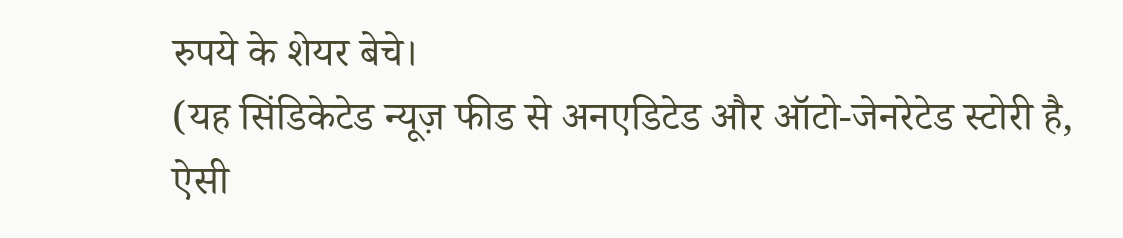रुपये के शेयर बेचे।
(यह सिंडिकेटेड न्यूज़ फीड से अनएडिटेड और ऑटो-जेनरेटेड स्टोरी है, ऐसी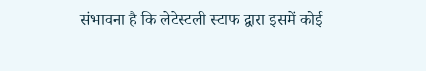संभावना है कि लेटेस्टली स्टाफ द्वारा इसमें कोई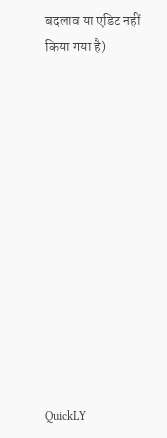बदलाव या एडिट नहीं किया गया है)













QuickLY